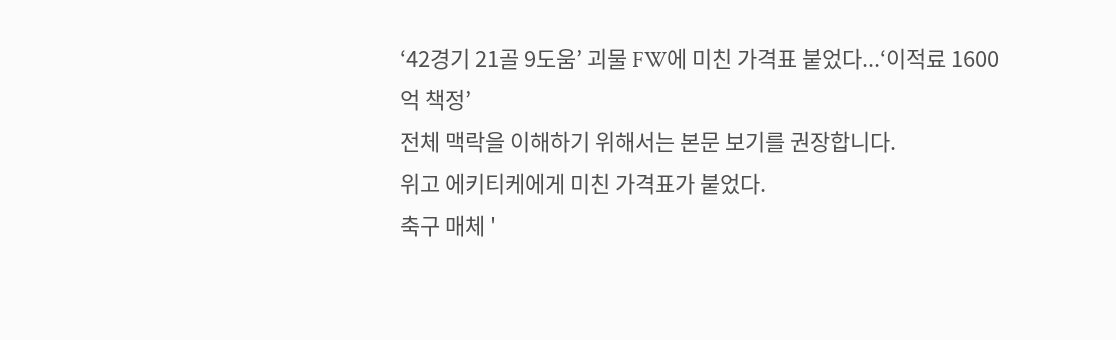‘42경기 21골 9도움’ 괴물 FW에 미친 가격표 붙었다...‘이적료 1600억 책정’
전체 맥락을 이해하기 위해서는 본문 보기를 권장합니다.
위고 에키티케에게 미친 가격표가 붙었다.
축구 매체 '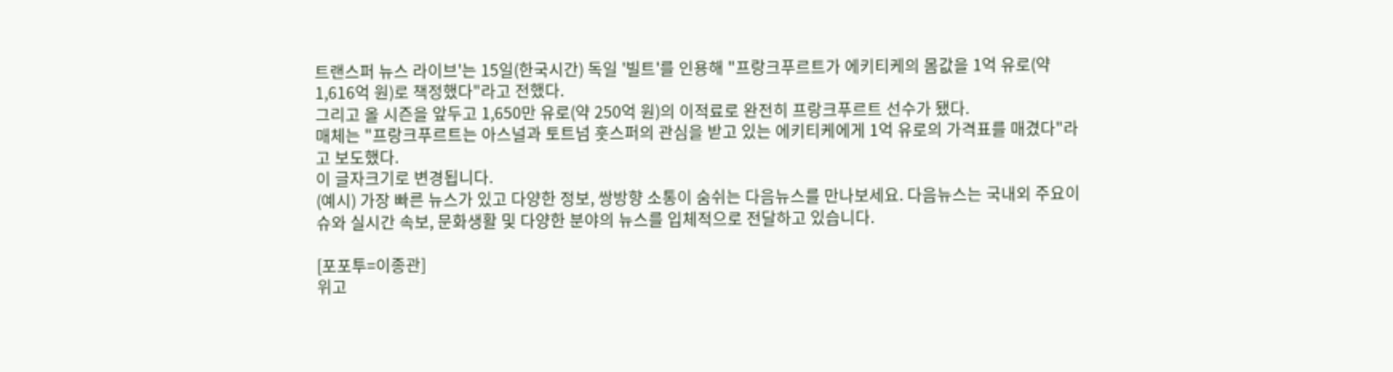트랜스퍼 뉴스 라이브'는 15일(한국시간) 독일 '빌트'를 인용해 "프랑크푸르트가 에키티케의 몸값을 1억 유로(약 1,616억 원)로 책정했다"라고 전했다.
그리고 올 시즌을 앞두고 1,650만 유로(약 250억 원)의 이적료로 완전히 프랑크푸르트 선수가 됐다.
매체는 "프랑크푸르트는 아스널과 토트넘 훗스퍼의 관심을 받고 있는 에키티케에게 1억 유로의 가격표를 매겼다"라고 보도했다.
이 글자크기로 변경됩니다.
(예시) 가장 빠른 뉴스가 있고 다양한 정보, 쌍방향 소통이 숨쉬는 다음뉴스를 만나보세요. 다음뉴스는 국내외 주요이슈와 실시간 속보, 문화생활 및 다양한 분야의 뉴스를 입체적으로 전달하고 있습니다.

[포포투=이종관]
위고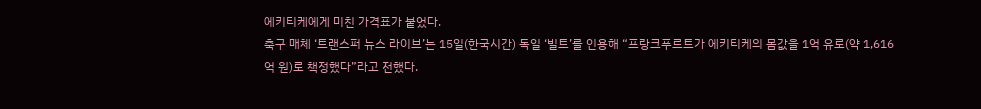에키티케에게 미친 가격표가 붙었다.
축구 매체 ‘트랜스퍼 뉴스 라이브’는 15일(한국시간) 독일 ‘빌트’를 인용해 “프랑크푸르트가 에키티케의 몸값을 1억 유로(약 1,616억 원)로 책정했다”라고 전했다.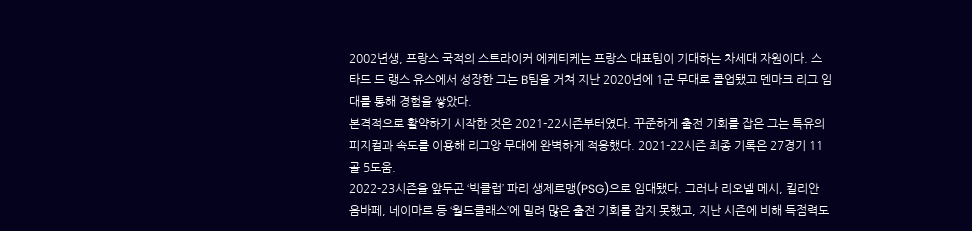2002년생, 프랑스 국적의 스트라이커 에케티케는 프랑스 대표팀이 기대하는 차세대 자원이다. 스타드 드 랭스 유스에서 성장한 그는 B팀을 거쳐 지난 2020년에 1군 무대로 콜업됐고 덴마크 리그 임대를 통해 경험을 쌓았다.
본격적으로 활약하기 시작한 것은 2021-22시즌부터였다. 꾸준하게 출전 기회를 잡은 그는 특유의 피지컬과 속도를 이용해 리그앙 무대에 완벽하게 적응했다. 2021-22시즌 최종 기록은 27경기 11골 5도움.
2022-23시즌을 앞두곤 ‘빅클럽’ 파리 생제르맹(PSG)으로 임대됐다. 그러나 리오넬 메시, 킬리안 음바페, 네이마르 등 ‘월드클래스’에 밀려 많은 출전 기회를 잡지 못했고, 지난 시즌에 비해 득점력도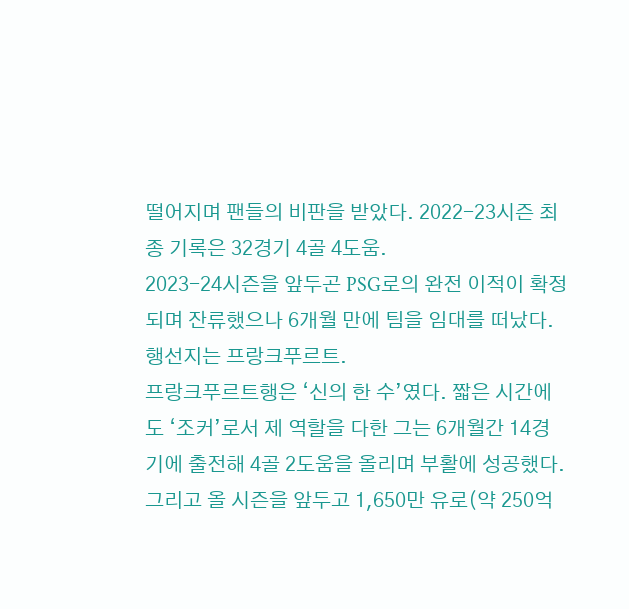떨어지며 팬들의 비판을 받았다. 2022-23시즌 최종 기록은 32경기 4골 4도움.
2023-24시즌을 앞두곤 PSG로의 완전 이적이 확정되며 잔류했으나 6개월 만에 팀을 임대를 떠났다. 행선지는 프랑크푸르트.
프랑크푸르트행은 ‘신의 한 수’였다. 짧은 시간에도 ‘조커’로서 제 역할을 다한 그는 6개월간 14경기에 출전해 4골 2도움을 올리며 부활에 성공했다. 그리고 올 시즌을 앞두고 1,650만 유로(약 250억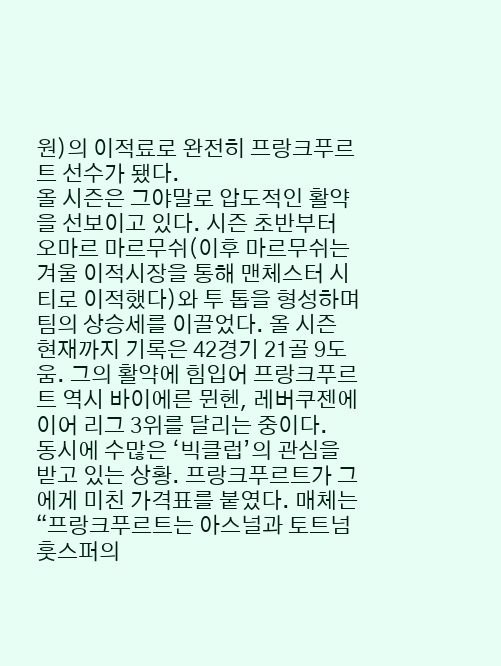원)의 이적료로 완전히 프랑크푸르트 선수가 됐다.
올 시즌은 그야말로 압도적인 활약을 선보이고 있다. 시즌 초반부터 오마르 마르무쉬(이후 마르무쉬는 겨울 이적시장을 통해 맨체스터 시티로 이적했다)와 투 톱을 형성하며 팀의 상승세를 이끌었다. 올 시즌 현재까지 기록은 42경기 21골 9도움. 그의 활약에 힘입어 프랑크푸르트 역시 바이에른 뮌헨, 레버쿠젠에 이어 리그 3위를 달리는 중이다.
동시에 수많은 ‘빅클럽’의 관심을 받고 있는 상황. 프랑크푸르트가 그에게 미친 가격표를 붙였다. 매체는 “프랑크푸르트는 아스널과 토트넘 훗스퍼의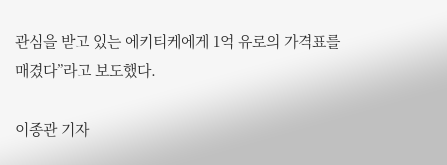관심을 받고 있는 에키티케에게 1억 유로의 가격표를 매겼다”라고 보도했다.

이종관 기자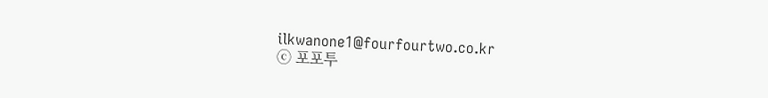ilkwanone1@fourfourtwo.co.kr
ⓒ 포포투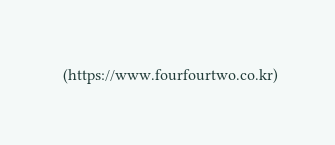(https://www.fourfourtwo.co.kr)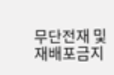무단전재 및 재배포금지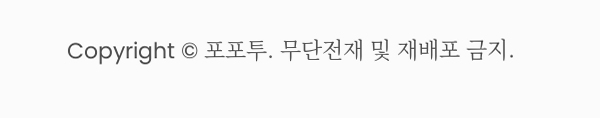Copyright © 포포투. 무단전재 및 재배포 금지.